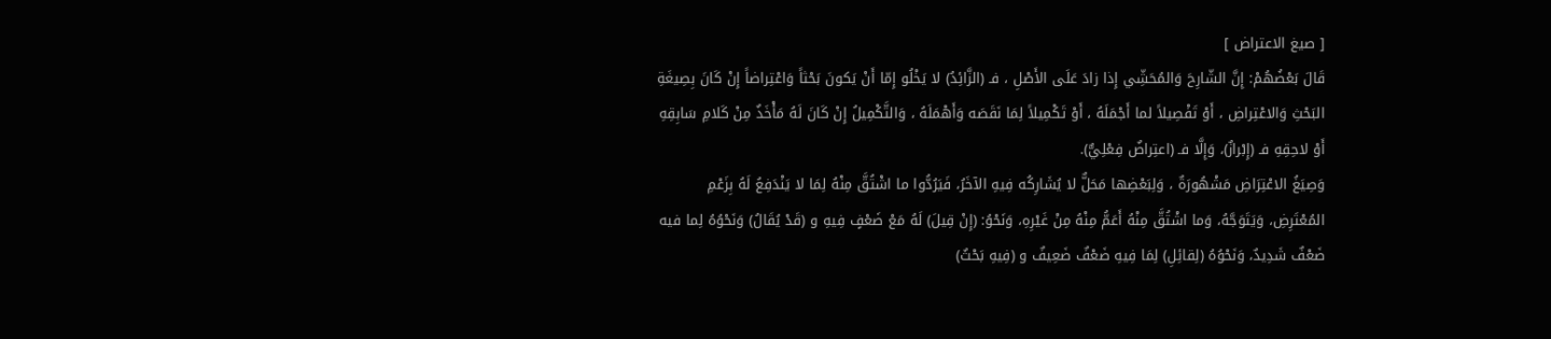[ صيغ الاعتراض ]
قَالَ بَعْضُهُمْ: إِنَّ الشّارِحَ وَالمُحَشِّي إِذا زادَ عَلَى الأَصْلِ ، فـ (الزَّائِدُ) لا يَخْلُو إِمّا أَنْ يَكونَ بَحْثاً وَاعْتِراضاً إِنْ كَانَ بِصِيغَةِ البَحْثِ وَالاعْتِراضِ ، أَوْ تَفْصِيلاً لما أَجْمَلَهُ ، أَوْ تَكْمِيلاً لِمَا نَقَصَه وَأَهْمَلَهُ ، وَالتَّكْمِيلُ إِنْ كَانَ لَهُ مَأْخَذٌ مِنْ كَلامِ سَابِقِهِ أَوْ لاحِقِهِ فـ (إِبْرازٌ)، وَإِلَّا فـ (اعتِراضٌ فِعْلِيٌّ).
وَصِيَغُ الاعْتِرَاضِ مَشْهُورَةٌ ، وَلِبَعْضِها مَحَلٌّ لا يُشَارِكُه فِيهِ الآخَرُ، فَيَرُدُّوا ما اشْتُقَّ مِنْهُ لِمَا لا يَنْدَفِعُ لَهُ بِزَعْمِ المُعْتَرِضِ، وَيَتَوَجَّهُ، وَما اشْتُقَّ مِنْهُ أَعَمُّ مِنْهُ مِنْ غَيْرِهِ، وَنَحْوُ: (إِنْ قِيلَ) لَهُ مَعْ ضَعْفٍ فِيهِ و (قَدْ يُقَالُ) وَنَحْوُهُ لِما فيه ضَعْفٌ شَدِيدٌ، وَنَحْوُهُ (لِقائِلِ) لِمَا فِيهِ ضَعْفٌ ضَعِيفٌ و (فِيهِ بَحْثٌ)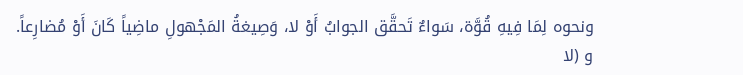ونحوه لِمَا فِيهِ قُوَّة، سَواءٌ تَحقَّق الجوابُ أَوْ لا، وَصِیغةُ المَجْهولِ ماضِياً كَانَ أَوْ مُضارِعاً.
و (لا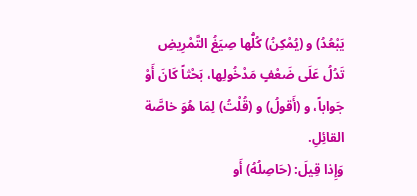يَبْعُدُ) و (يُمْكِنُ) كُلُّها صِيَغُ التَّمْرِيضِ تَدُلُ عَلَى ضَعْفٍ مَدْخُولِها، بَحْثاً كَانَ أَوْ جَواباً، و (أَقولُ) و (قُلْتُ) لِمَا هُوَ خاصَّة القائِلِ.
وَإِذا قِيلَ: (حَاصِلُهُ) أَو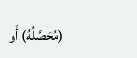(مُحَصَّلُهُ) أَو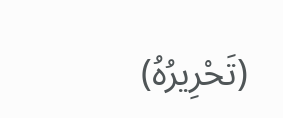(تَحْرِيرُهُ)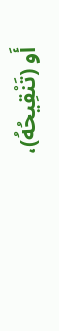أَو (تَنْقِيحُهُ)،